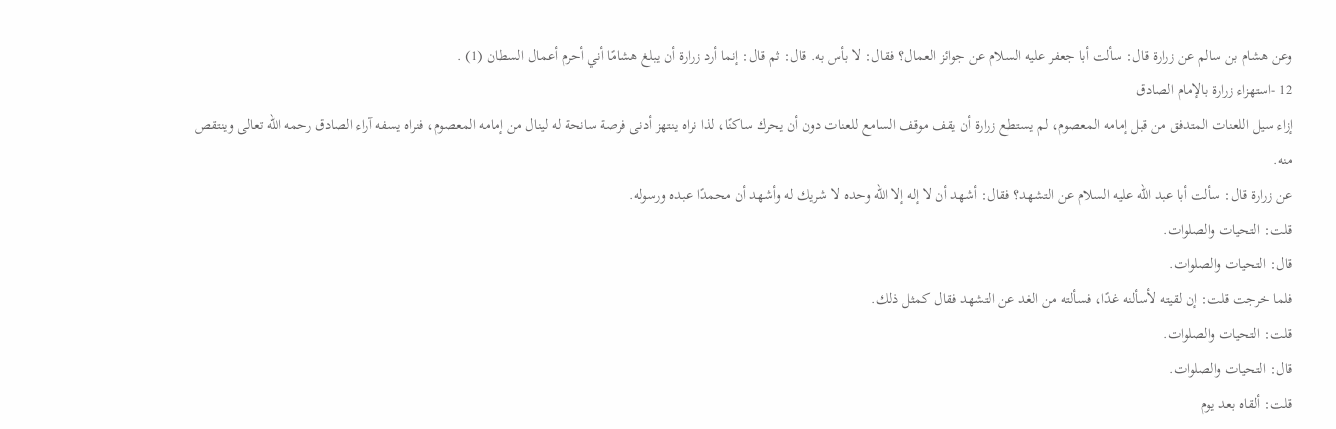وعن هشام بن سالم عن زرارة قال: سألت أبا جعفر عليه السلام عن جوائز العمال؟ فقال: لا بأس به. قال: ثم قال: إنما أرد زرارة أن يبلغ هشامًا أني أحرم أعمال السطان (1) .
12 -استهزاء زرارة بالإمام الصادق
إزاء سيل اللعنات المتدفق من قبل إمامه المعصوم، لم يستطع زرارة أن يقف موقف السامع للعنات دون أن يحرك ساكنًا، لذا نراه ينتهز أدنى فرصة سانحة له لينال من إمامه المعصوم، فنراه يسفه آراء الصادق رحمه الله تعالى وينتقص منه.
عن زرارة قال: سألت أبا عبد الله عليه السلام عن التشهد؟ فقال: أشهد أن لا إله إلا الله وحده لا شريك له وأشهد أن محمدًا عبده ورسوله.
قلت: التحيات والصلوات.
قال: التحيات والصلوات.
فلما خرجت قلت: إن لقيته لأسألنه غدًا، فسألته من الغد عن التشهد فقال كمثل ذلك.
قلت: التحيات والصلوات.
قال: التحيات والصلوات.
قلت: ألقاه بعد يوم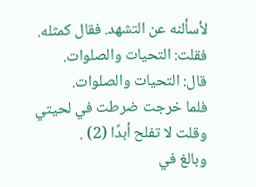لأسألنه عن التشهد. فقال كمثله.
فقلت: التحيات والصلوات.
قال: التحيات والصلوات.
فلما خرجت ضرطت في لحيتي وقلت لا تفلح أبدًا (2) .
وبالغ في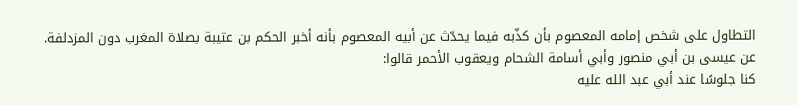التطاول على شخص إمامه المعصوم بأن كذّبه فيما يحدّث عن أبيه المعصوم بأنه أخبر الحكم بن عتيبة بصلاة المغرب دون المزدلفة.
عن عيسى بن أبي منصور وأبي أسامة الشحام ويعقوب الأحمر قالوا:
كنا جلوسًا عند أبي عبد الله عليه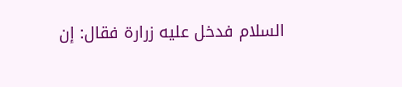السلام فدخل عليه زرارة فقال: إن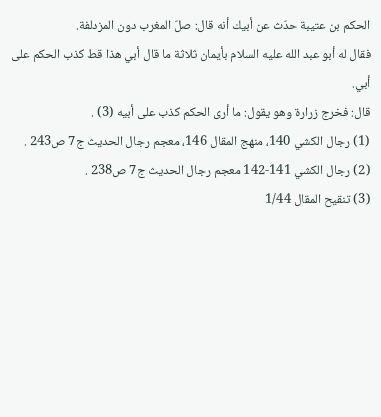الحكم بن عتيبة حدّث عن أبيك أنه قال: صلّ المغرب دون المزدلفة.
فقال له أبو عبد الله عليه السلام بأيمان ثلاثة ما قال أبي هذا قط كذب الحكم على أبي.
قال: فخرج زرارة وهو يقول: ما أرى الحكم كذب على أبيه (3) .
(1) رجال الكشي 140، منهج المقال 146، معجم رجال الحديث ج7 ص243 .
(2) رجال الكشي 141-142 معجم رجال الحديث ج7 ص238 .
(3) تنقيح المقال 1/44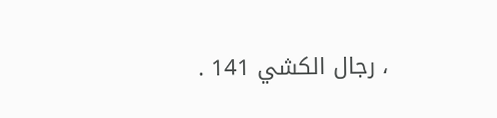، رجال الكشي 141 .